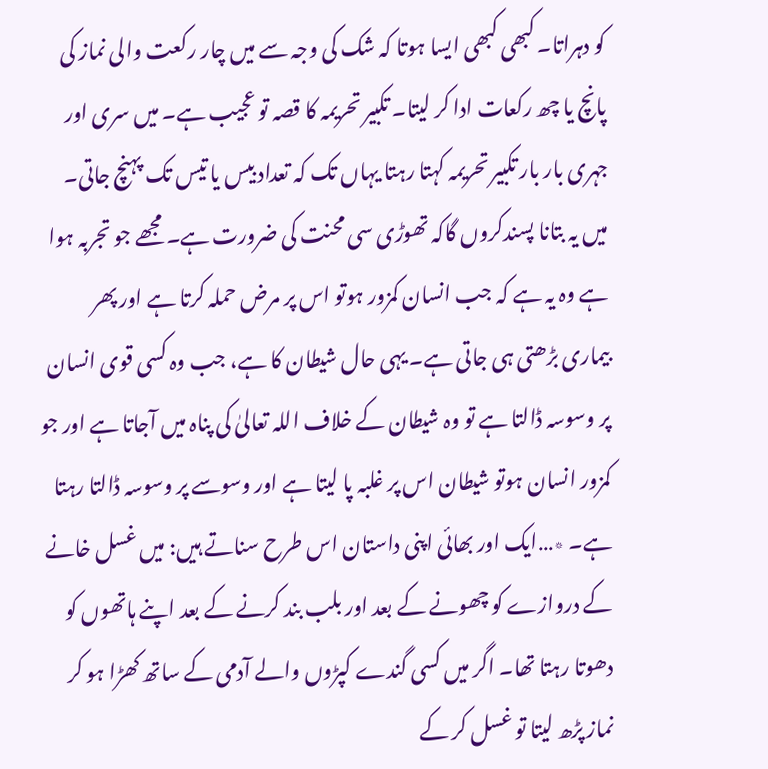کو دہراتا۔ کبھی کبھی ایسا ہوتا کہ شک کی وجہ سے میں چار رکعت والی نماز کی پانچ یا چھ رکعات ادا کر لیتا۔ تکبیر تحریمہ کا قصہ تو عجیب ہے۔ میں سری اور جہری بار بار تکبیر تحریمہ کہتا رہتا یہاں تک کہ تعداد بیس یا تیس تک پہنچ جاتی۔ میں یہ بتانا پسندکروں گاکہ تھوڑی سی محنت کی ضرورت ہے۔ مجھے جو تجربہ ہوا ہے وہ یہ ہے کہ جب انسان کمزور ہوتو اس پر مرض حملہ کرتا ہے اور پھر بیماری بڑھتی ہی جاتی ہے۔ یہی حال شیطان کا ہے، جب وہ کسی قوی انسان پر وسوسہ ڈالتا ہے تو وہ شیطان کے خلاف اللہ تعالیٰ کی پناہ میں آجاتا ہے اور جو کمزور انسان ہوتو شیطان اس پر غلبہ پا لیتا ہے اور وسوسے پر وسوسہ ڈالتا رہتا ہے۔ ٭…ایک اور بھائی اپنی داستان اس طرح سناتے ہیں: میں غسل خانے کے دروازے کو چھونے کے بعد اور بلب بند کرنے کے بعد اپنے ہاتھوں کو دھوتا رہتا تھا۔ اگر میں کسی گندے کپڑوں والے آدمی کے ساتھ کھڑا ہو کر نماز پڑھ لیتا تو غسل کر کے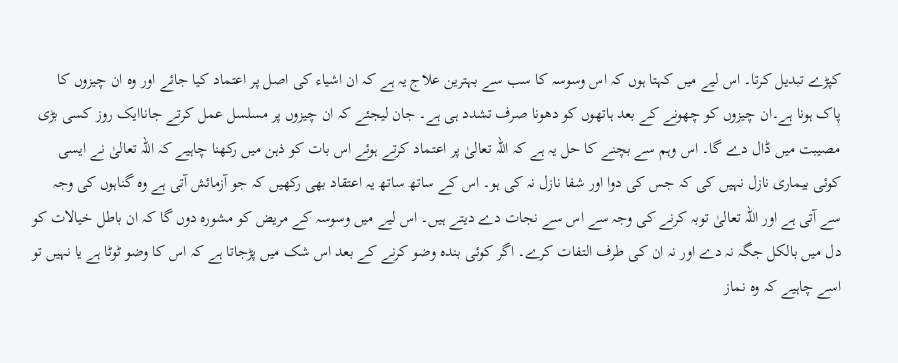کپڑے تبدیل کرتا۔ اس لیے میں کہتا ہوں کہ اس وسوسہ کا سب سے بہترین علاج یہ ہے کہ ان اشیاء کی اصل پر اعتماد کیا جائے اور وہ ان چیزوں کا پاک ہونا ہے۔ان چیزوں کو چھونے کے بعد ہاتھوں کو دھونا صرف تشدد ہی ہے۔ جان لیجئے کہ ان چیزوں پر مسلسل عمل کرتے جاناایک روز کسی بڑی مصیبت میں ڈال دے گا۔ اس وہم سے بچنے کا حل یہ ہے کہ اللہ تعالیٰ پر اعتماد کرتے ہوئے اس بات کو ذہن میں رکھنا چاہیے کہ اللہ تعالیٰ نے ایسی کوئی بیماری نازل نہیں کی کہ جس کی دوا اور شفا نازل نہ کی ہو۔ اس کے ساتھ ساتھ یہ اعتقاد بھی رکھیں کہ جو آزمائش آتی ہے وہ گناہوں کی وجہ سے آتی ہے اور اللہ تعالیٰ توبہ کرنے کی وجہ سے اس سے نجات دے دیتے ہیں۔ اس لیے میں وسوسہ کے مریض کو مشورہ دوں گا کہ ان باطل خیالات کو دل میں بالکل جگہ نہ دے اور نہ ان کی طرف التفات کرے۔ اگر کوئی بندہ وضو کرنے کے بعد اس شک میں پڑجاتا ہے کہ اس کا وضو ٹوٹا ہے یا نہیں تو اسے چاہیے کہ وہ نماز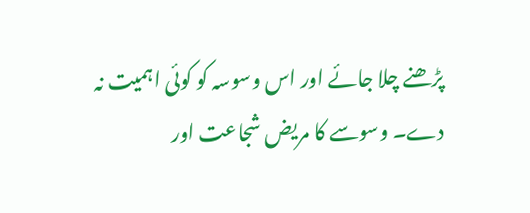پڑھنے چلا جائے اور اس وسوسہ کو کوئی اہمیت نہ دے۔ وسوسے کا مریض شجاعت اور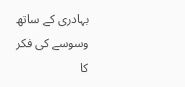بہادری کے ساتھ وسوسے کی فکر کا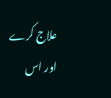علاج کرے اور اس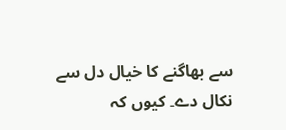سے بھاگنے کا خیال دل سے نکال دے۔ کیوں کہ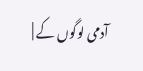آدمی لوگوں کے |